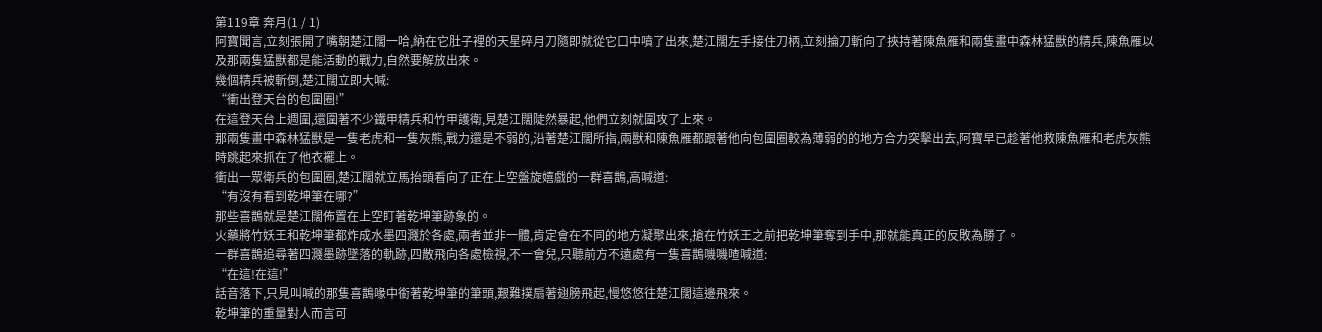第119章 奔月(1 / 1)
阿寶聞言,立刻張開了嘴朝楚江闊一哈,納在它肚子裡的天星碎月刀隨即就從它口中噴了出來,楚江闊左手接住刀柄,立刻掄刀斬向了挾持著陳魚雁和兩隻畫中森林猛獸的精兵,陳魚雁以及那兩隻猛獸都是能活動的戰力,自然要解放出來。
幾個精兵被斬倒,楚江闊立即大喊:
“衝出登天台的包圍圈!”
在這登天台上週圍,還圍著不少鐵甲精兵和竹甲護衛,見楚江闊陡然暴起,他們立刻就圍攻了上來。
那兩隻畫中森林猛獸是一隻老虎和一隻灰熊,戰力還是不弱的,沿著楚江闊所指,兩獸和陳魚雁都跟著他向包圍圈較為薄弱的的地方合力突擊出去,阿寶早已趁著他救陳魚雁和老虎灰熊時跳起來抓在了他衣襬上。
衝出一眾衛兵的包圍圈,楚江闊就立馬抬頭看向了正在上空盤旋嬉戲的一群喜鵲,高喊道:
“有沒有看到乾坤筆在哪?”
那些喜鵲就是楚江闊佈置在上空盯著乾坤筆跡象的。
火藥將竹妖王和乾坤筆都炸成水墨四濺於各處,兩者並非一體,肯定會在不同的地方凝聚出來,搶在竹妖王之前把乾坤筆奪到手中,那就能真正的反敗為勝了。
一群喜鵲追尋著四濺墨跡墜落的軌跡,四散飛向各處檢視,不一會兒,只聽前方不遠處有一隻喜鵲嘰嘰喳喊道:
“在這!在這!”
話音落下,只見叫喊的那隻喜鵲喙中銜著乾坤筆的筆頭,艱難撲扇著翅膀飛起,慢悠悠往楚江闊這邊飛來。
乾坤筆的重量對人而言可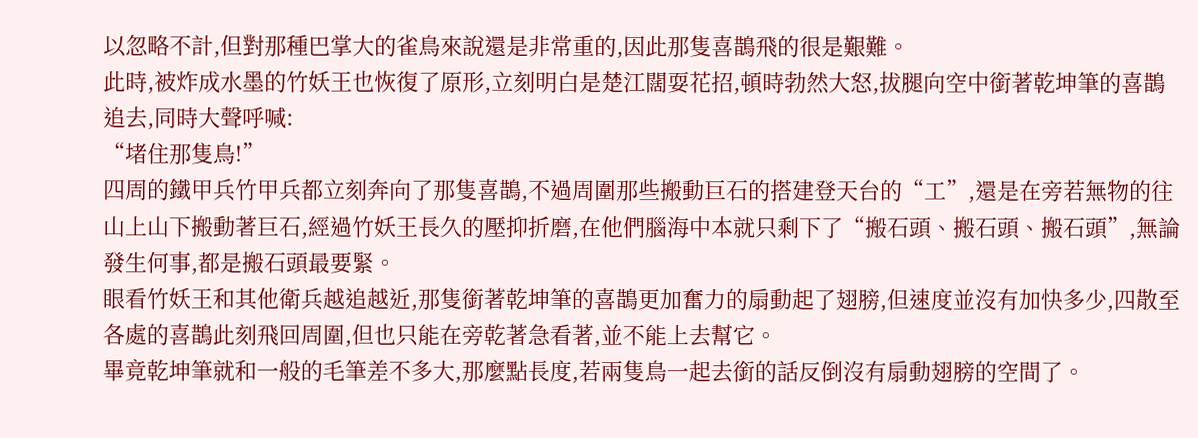以忽略不計,但對那種巴掌大的雀鳥來說還是非常重的,因此那隻喜鵲飛的很是艱難。
此時,被炸成水墨的竹妖王也恢復了原形,立刻明白是楚江闊耍花招,頓時勃然大怒,拔腿向空中銜著乾坤筆的喜鵲追去,同時大聲呼喊:
“堵住那隻鳥!”
四周的鐵甲兵竹甲兵都立刻奔向了那隻喜鵲,不過周圍那些搬動巨石的搭建登天台的“工”,還是在旁若無物的往山上山下搬動著巨石,經過竹妖王長久的壓抑折磨,在他們腦海中本就只剩下了“搬石頭、搬石頭、搬石頭”,無論發生何事,都是搬石頭最要緊。
眼看竹妖王和其他衛兵越追越近,那隻銜著乾坤筆的喜鵲更加奮力的扇動起了翅膀,但速度並沒有加快多少,四散至各處的喜鵲此刻飛回周圍,但也只能在旁乾著急看著,並不能上去幫它。
畢竟乾坤筆就和一般的毛筆差不多大,那麼點長度,若兩隻鳥一起去銜的話反倒沒有扇動翅膀的空間了。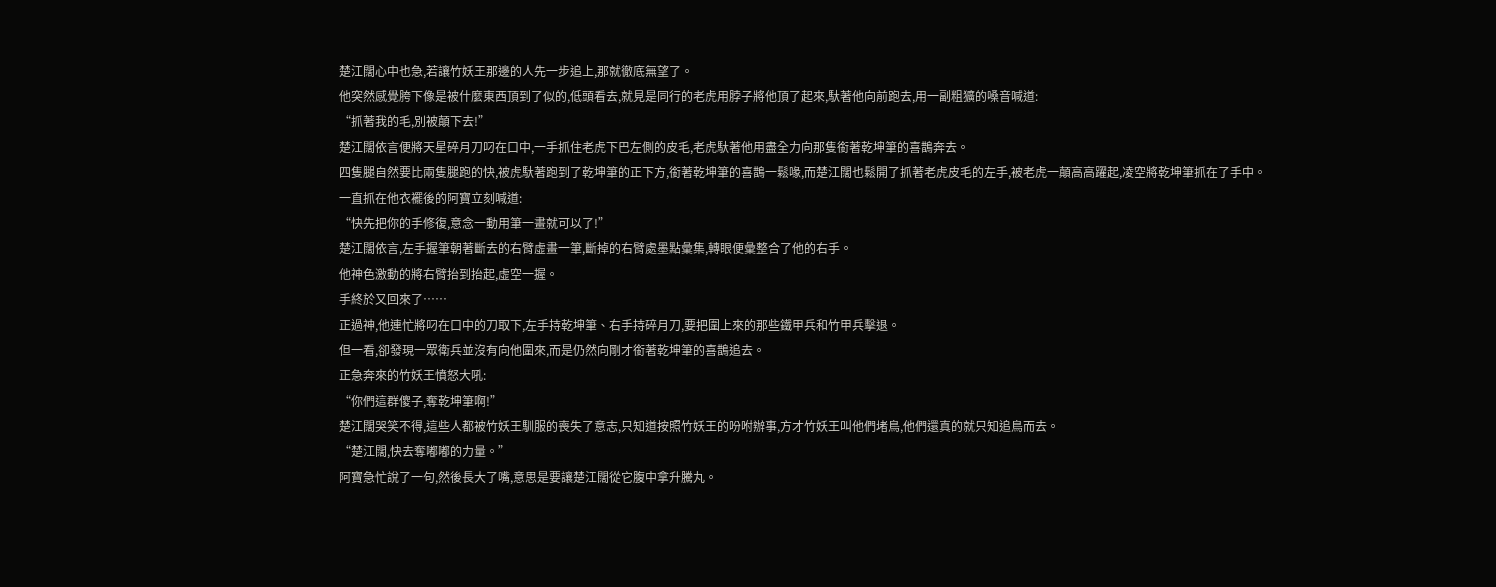楚江闊心中也急,若讓竹妖王那邊的人先一步追上,那就徹底無望了。
他突然感覺胯下像是被什麼東西頂到了似的,低頭看去,就見是同行的老虎用脖子將他頂了起來,馱著他向前跑去,用一副粗獷的嗓音喊道:
“抓著我的毛,別被顛下去!”
楚江闊依言便將天星碎月刀叼在口中,一手抓住老虎下巴左側的皮毛,老虎馱著他用盡全力向那隻銜著乾坤筆的喜鵲奔去。
四隻腿自然要比兩隻腿跑的快,被虎馱著跑到了乾坤筆的正下方,銜著乾坤筆的喜鵲一鬆喙,而楚江闊也鬆開了抓著老虎皮毛的左手,被老虎一顛高高躍起,凌空將乾坤筆抓在了手中。
一直抓在他衣襬後的阿寶立刻喊道:
“快先把你的手修復,意念一動用筆一畫就可以了!”
楚江闊依言,左手握筆朝著斷去的右臂虛畫一筆,斷掉的右臂處墨點彙集,轉眼便彙整合了他的右手。
他神色激動的將右臂抬到抬起,虛空一握。
手終於又回來了……
正過神,他連忙將叼在口中的刀取下,左手持乾坤筆、右手持碎月刀,要把圍上來的那些鐵甲兵和竹甲兵擊退。
但一看,卻發現一眾衛兵並沒有向他圍來,而是仍然向剛才銜著乾坤筆的喜鵲追去。
正急奔來的竹妖王憤怒大吼:
“你們這群傻子,奪乾坤筆啊!”
楚江闊哭笑不得,這些人都被竹妖王馴服的喪失了意志,只知道按照竹妖王的吩咐辦事,方才竹妖王叫他們堵鳥,他們還真的就只知追鳥而去。
“楚江闊,快去奪嘟嘟的力量。”
阿寶急忙說了一句,然後長大了嘴,意思是要讓楚江闊從它腹中拿升騰丸。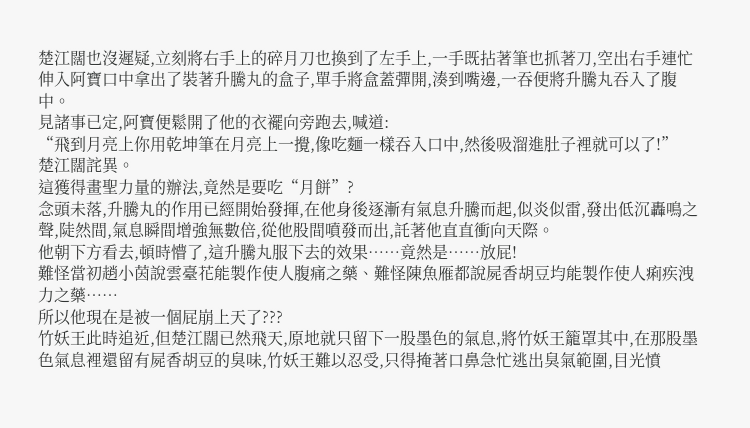楚江闊也沒遲疑,立刻將右手上的碎月刀也換到了左手上,一手既拈著筆也抓著刀,空出右手連忙伸入阿寶口中拿出了裝著升騰丸的盒子,單手將盒蓋彈開,湊到嘴邊,一吞便將升騰丸吞入了腹中。
見諸事已定,阿寶便鬆開了他的衣襬向旁跑去,喊道:
“飛到月亮上你用乾坤筆在月亮上一攪,像吃麵一樣吞入口中,然後吸溜進肚子裡就可以了!”
楚江闊詫異。
這獲得畫聖力量的辦法,竟然是要吃“月餅”?
念頭未落,升騰丸的作用已經開始發揮,在他身後逐漸有氣息升騰而起,似炎似雷,發出低沉轟鳴之聲,陡然間,氣息瞬間增強無數倍,從他股間噴發而出,託著他直直衝向天際。
他朝下方看去,頓時懵了,這升騰丸服下去的效果……竟然是……放屁!
難怪當初趙小茵說雲臺花能製作使人腹痛之藥、難怪陳魚雁都說屍香胡豆均能製作使人痢疾洩力之藥……
所以他現在是被一個屁崩上天了???
竹妖王此時追近,但楚江闊已然飛天,原地就只留下一股墨色的氣息,將竹妖王籠罩其中,在那股墨色氣息裡還留有屍香胡豆的臭味,竹妖王難以忍受,只得掩著口鼻急忙逃出臭氣範圍,目光憤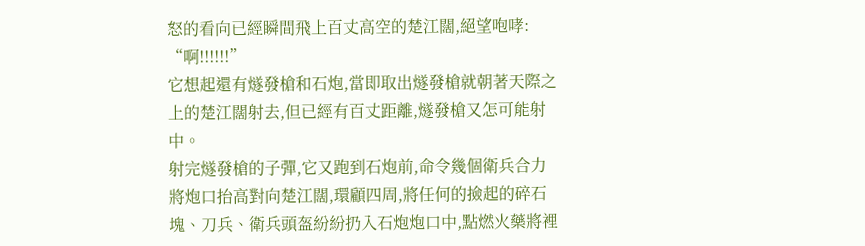怒的看向已經瞬間飛上百丈高空的楚江闊,絕望咆哮:
“啊!!!!!!”
它想起還有燧發槍和石炮,當即取出燧發槍就朝著天際之上的楚江闊射去,但已經有百丈距離,燧發槍又怎可能射中。
射完燧發槍的子彈,它又跑到石炮前,命令幾個衛兵合力將炮口抬高對向楚江闊,環顧四周,將任何的撿起的碎石塊、刀兵、衛兵頭盔紛紛扔入石炮炮口中,點燃火藥將裡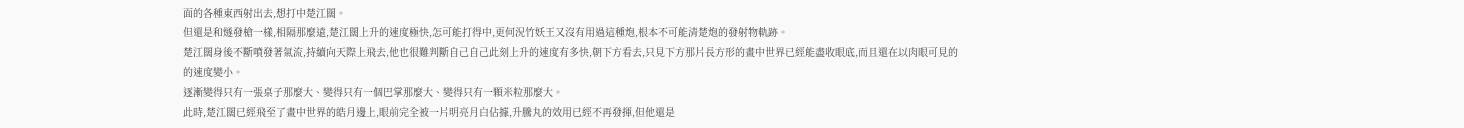面的各種東西射出去,想打中楚江闊。
但還是和燧發槍一樣,相隔那麼遠,楚江闊上升的速度極快,怎可能打得中,更何況竹妖王又沒有用過這種炮,根本不可能清楚炮的發射物軌跡。
楚江闊身後不斷噴發著氣流,持續向天際上飛去,他也很難判斷自己自己此刻上升的速度有多快,朝下方看去,只見下方那片長方形的畫中世界已經能盡收眼底,而且還在以肉眼可見的的速度變小。
逐漸變得只有一張桌子那麼大、變得只有一個巴掌那麼大、變得只有一顆米粒那麼大。
此時,楚江闊已經飛至了畫中世界的皓月邊上,眼前完全被一片明亮月白佔據,升騰丸的效用已經不再發揮,但他還是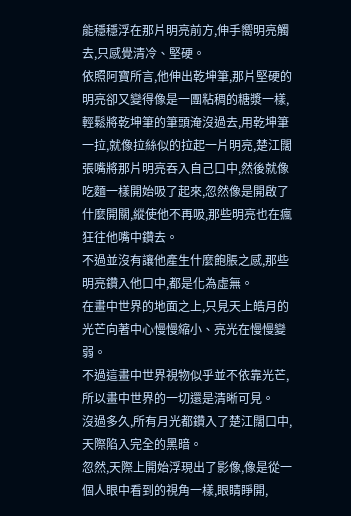能穩穩浮在那片明亮前方,伸手嚮明亮觸去,只感覺清冷、堅硬。
依照阿寶所言,他伸出乾坤筆,那片堅硬的明亮卻又變得像是一團粘稠的糖漿一樣,輕鬆將乾坤筆的筆頭淹沒過去,用乾坤筆一拉,就像拉絲似的拉起一片明亮,楚江闊張嘴將那片明亮吞入自己口中,然後就像吃麵一樣開始吸了起來,忽然像是開啟了什麼開關,縱使他不再吸,那些明亮也在瘋狂往他嘴中鑽去。
不過並沒有讓他產生什麼飽脹之感,那些明亮鑽入他口中,都是化為虛無。
在畫中世界的地面之上,只見天上皓月的光芒向著中心慢慢縮小、亮光在慢慢變弱。
不過這畫中世界視物似乎並不依靠光芒,所以畫中世界的一切還是清晰可見。
沒過多久,所有月光都鑽入了楚江闊口中,天際陷入完全的黑暗。
忽然,天際上開始浮現出了影像,像是從一個人眼中看到的視角一樣,眼睛睜開,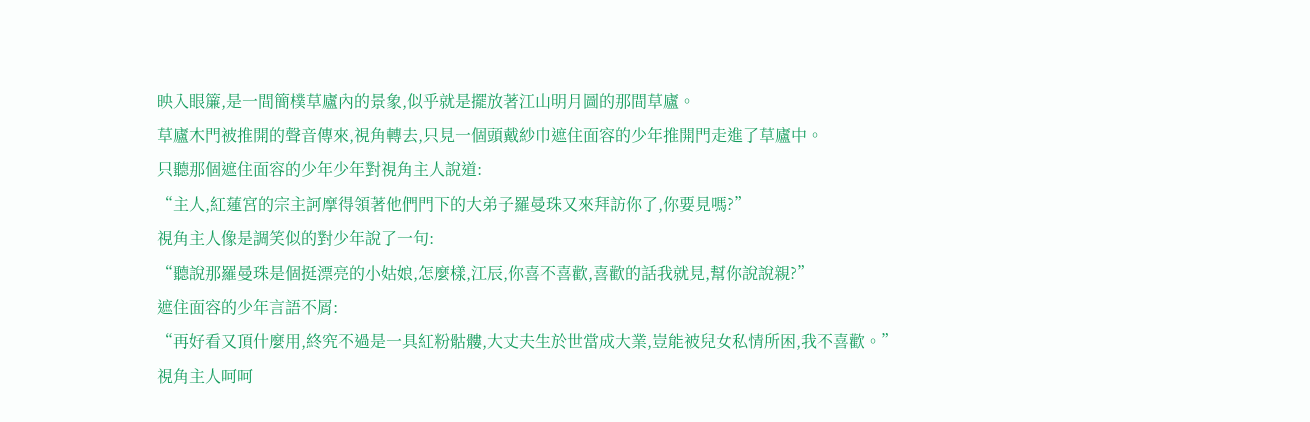映入眼簾,是一間簡樸草廬內的景象,似乎就是擺放著江山明月圖的那間草廬。
草廬木門被推開的聲音傳來,視角轉去,只見一個頭戴紗巾遮住面容的少年推開門走進了草廬中。
只聽那個遮住面容的少年少年對視角主人說道:
“主人,紅蓮宮的宗主訶摩得領著他們門下的大弟子羅曼珠又來拜訪你了,你要見嗎?”
視角主人像是調笑似的對少年說了一句:
“聽說那羅曼珠是個挺漂亮的小姑娘,怎麼樣,江辰,你喜不喜歡,喜歡的話我就見,幫你說說親?”
遮住面容的少年言語不屑:
“再好看又頂什麼用,終究不過是一具紅粉骷髏,大丈夫生於世當成大業,豈能被兒女私情所困,我不喜歡。”
視角主人呵呵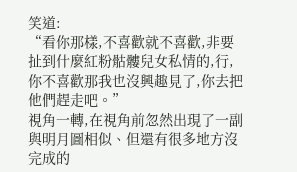笑道:
“看你那樣,不喜歡就不喜歡,非要扯到什麼紅粉骷髏兒女私情的,行,你不喜歡那我也沒興趣見了,你去把他們趕走吧。”
視角一轉,在視角前忽然出現了一副與明月圖相似、但還有很多地方沒完成的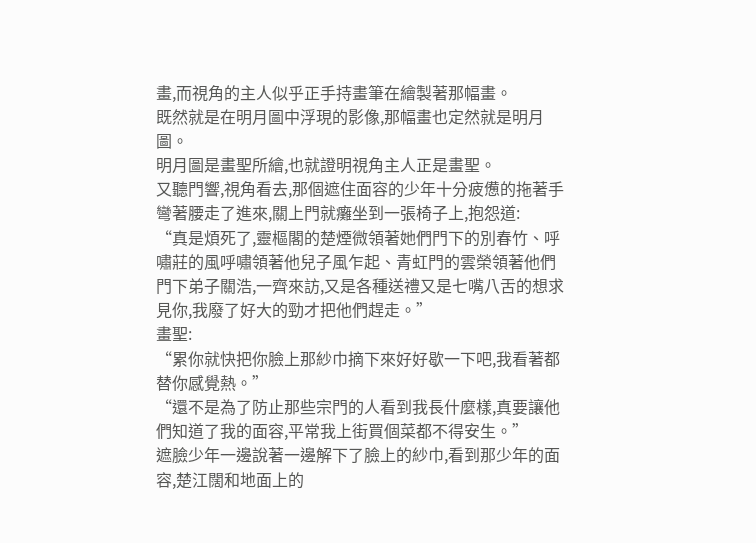畫,而視角的主人似乎正手持畫筆在繪製著那幅畫。
既然就是在明月圖中浮現的影像,那幅畫也定然就是明月圖。
明月圖是畫聖所繪,也就證明視角主人正是畫聖。
又聽門響,視角看去,那個遮住面容的少年十分疲憊的拖著手彎著腰走了進來,關上門就癱坐到一張椅子上,抱怨道:
“真是煩死了,靈樞閣的楚煙微領著她們門下的別春竹、呼嘯莊的風呼嘯領著他兒子風乍起、青虹門的雲榮領著他們門下弟子關浩,一齊來訪,又是各種送禮又是七嘴八舌的想求見你,我廢了好大的勁才把他們趕走。”
畫聖:
“累你就快把你臉上那紗巾摘下來好好歇一下吧,我看著都替你感覺熱。”
“還不是為了防止那些宗門的人看到我長什麼樣,真要讓他們知道了我的面容,平常我上街買個菜都不得安生。”
遮臉少年一邊說著一邊解下了臉上的紗巾,看到那少年的面容,楚江闊和地面上的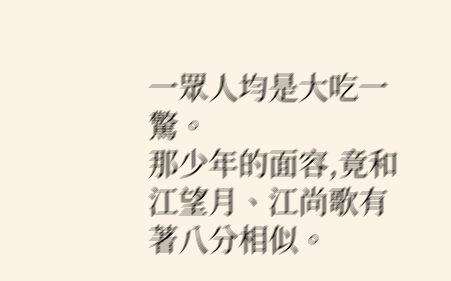一眾人均是大吃一驚。
那少年的面容,竟和江望月、江尚歌有著八分相似。